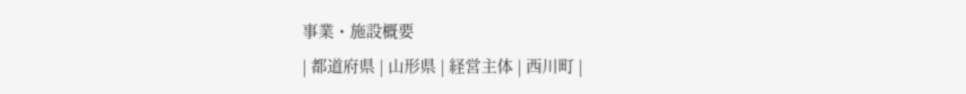事業・施設概要
| 都道府県 | 山形県 | 経営主体 | 西川町 |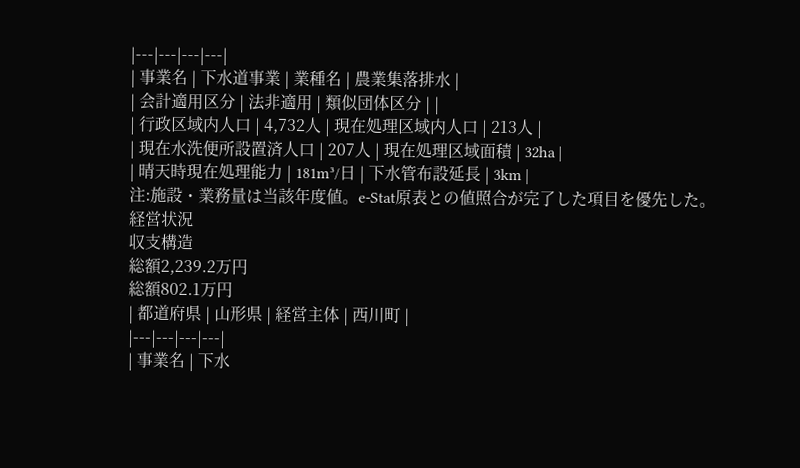|---|---|---|---|
| 事業名 | 下水道事業 | 業種名 | 農業集落排水 |
| 会計適用区分 | 法非適用 | 類似団体区分 | |
| 行政区域内人口 | 4,732人 | 現在処理区域内人口 | 213人 |
| 現在水洗便所設置済人口 | 207人 | 現在処理区域面積 | 32ha |
| 晴天時現在処理能力 | 181m³/日 | 下水管布設延長 | 3km |
注:施設・業務量は当該年度値。e-Stat原表との値照合が完了した項目を優先した。
経営状況
収支構造
総額2,239.2万円
総額802.1万円
| 都道府県 | 山形県 | 経営主体 | 西川町 |
|---|---|---|---|
| 事業名 | 下水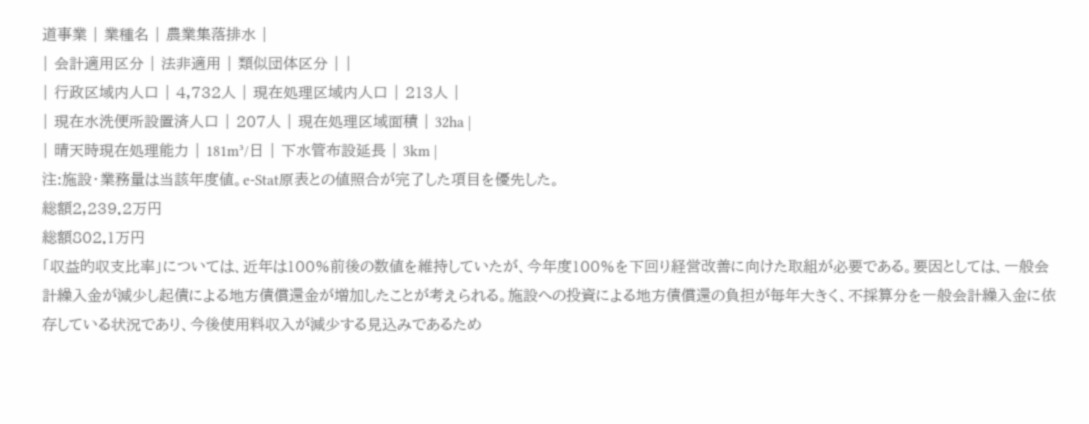道事業 | 業種名 | 農業集落排水 |
| 会計適用区分 | 法非適用 | 類似団体区分 | |
| 行政区域内人口 | 4,732人 | 現在処理区域内人口 | 213人 |
| 現在水洗便所設置済人口 | 207人 | 現在処理区域面積 | 32ha |
| 晴天時現在処理能力 | 181m³/日 | 下水管布設延長 | 3km |
注:施設・業務量は当該年度値。e-Stat原表との値照合が完了した項目を優先した。
総額2,239.2万円
総額802.1万円
「収益的収支比率」については、近年は100%前後の数値を維持していたが、今年度100%を下回り経営改善に向けた取組が必要である。要因としては、一般会計繰入金が減少し起債による地方債償還金が増加したことが考えられる。施設への投資による地方債償還の負担が毎年大きく、不採算分を一般会計繰入金に依存している状況であり、今後使用料収入が減少する見込みであるため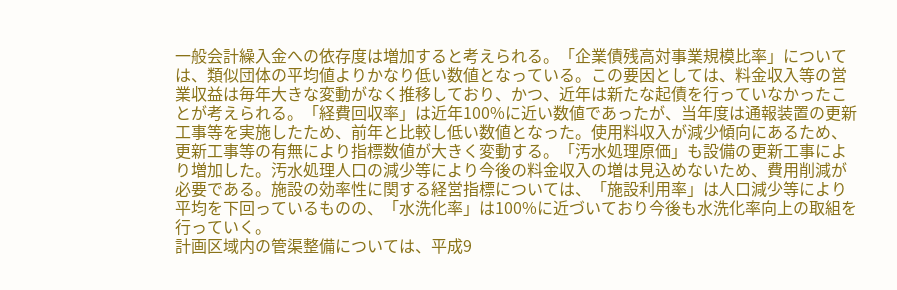一般会計繰入金への依存度は増加すると考えられる。「企業債残高対事業規模比率」については、類似団体の平均値よりかなり低い数値となっている。この要因としては、料金収入等の営業収益は毎年大きな変動がなく推移しており、かつ、近年は新たな起債を行っていなかったことが考えられる。「経費回収率」は近年100%に近い数値であったが、当年度は通報装置の更新工事等を実施したため、前年と比較し低い数値となった。使用料収入が減少傾向にあるため、更新工事等の有無により指標数値が大きく変動する。「汚水処理原価」も設備の更新工事により増加した。汚水処理人口の減少等により今後の料金収入の増は見込めないため、費用削減が必要である。施設の効率性に関する経営指標については、「施設利用率」は人口減少等により平均を下回っているものの、「水洗化率」は100%に近づいており今後も水洗化率向上の取組を行っていく。
計画区域内の管渠整備については、平成9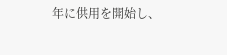年に供用を開始し、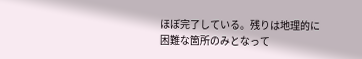ほぼ完了している。残りは地理的に困難な箇所のみとなって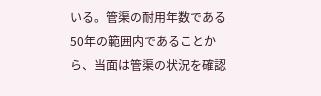いる。管渠の耐用年数である50年の範囲内であることから、当面は管渠の状況を確認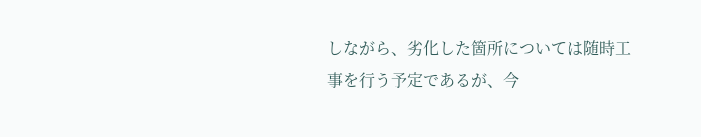しながら、劣化した箇所については随時工事を行う予定であるが、今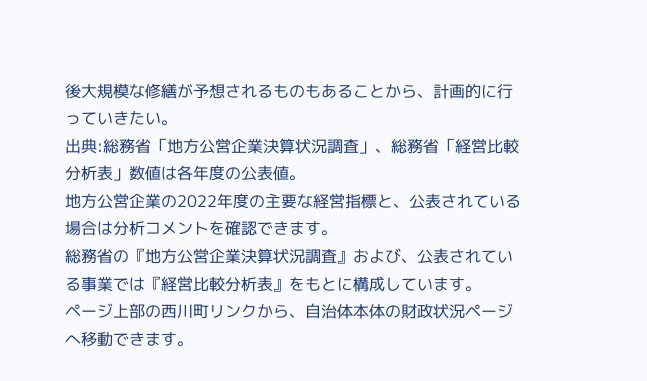後大規模な修繕が予想されるものもあることから、計画的に行っていきたい。
出典:総務省「地方公営企業決算状況調査」、総務省「経営比較分析表」数値は各年度の公表値。
地方公営企業の2022年度の主要な経営指標と、公表されている場合は分析コメントを確認できます。
総務省の『地方公営企業決算状況調査』および、公表されている事業では『経営比較分析表』をもとに構成しています。
ページ上部の西川町リンクから、自治体本体の財政状況ページへ移動できます。